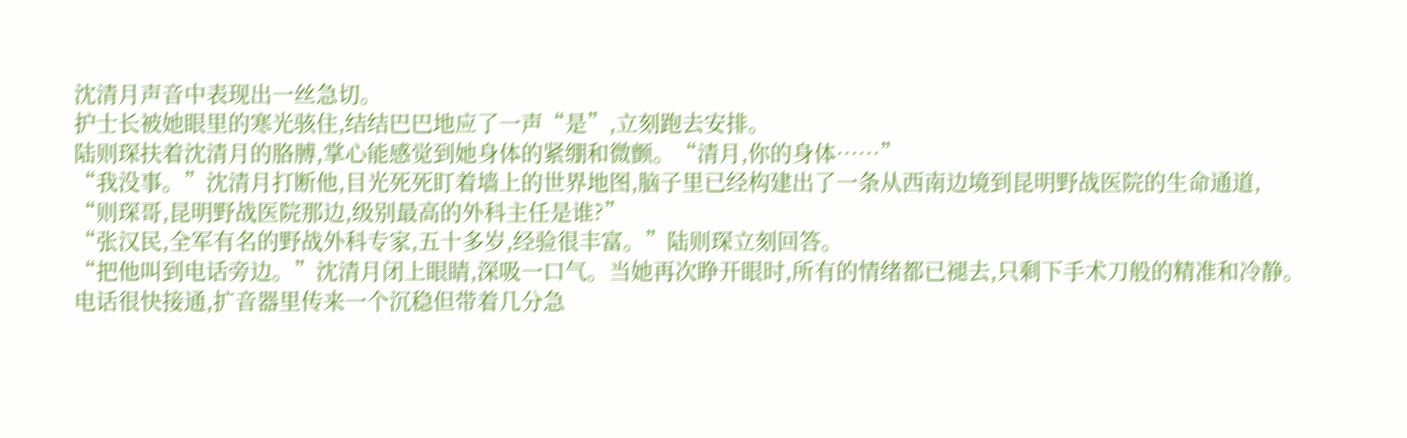沈清月声音中表现出一丝急切。
护士长被她眼里的寒光骇住,结结巴巴地应了一声“是”,立刻跑去安排。
陆则琛扶着沈清月的胳膊,掌心能感觉到她身体的紧绷和微颤。“清月,你的身体……”
“我没事。”沈清月打断他,目光死死盯着墙上的世界地图,脑子里已经构建出了一条从西南边境到昆明野战医院的生命通道,
“则琛哥,昆明野战医院那边,级别最高的外科主任是谁?”
“张汉民,全军有名的野战外科专家,五十多岁,经验很丰富。”陆则琛立刻回答。
“把他叫到电话旁边。”沈清月闭上眼睛,深吸一口气。当她再次睁开眼时,所有的情绪都已褪去,只剩下手术刀般的精准和冷静。
电话很快接通,扩音器里传来一个沉稳但带着几分急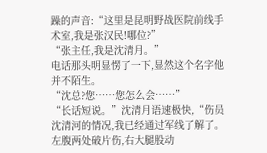躁的声音:“这里是昆明野战医院前线手术室,我是张汉民!哪位?”
“张主任,我是沈清月。”
电话那头明显愣了一下,显然这个名字他并不陌生。
“沈总?您……您怎么会……”
“长话短说。”沈清月语速极快,“伤员沈清河的情况,我已经通过军线了解了。左腹两处破片伤,右大腿股动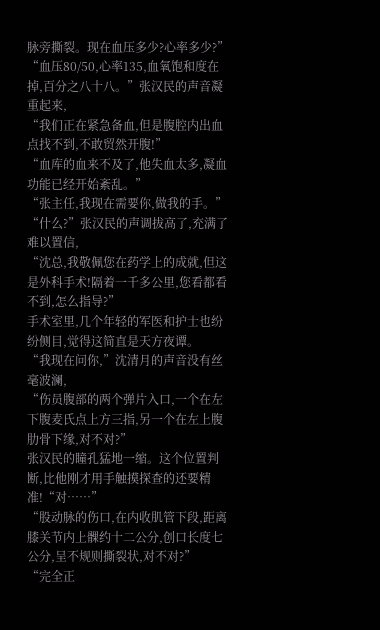脉旁撕裂。现在血压多少?心率多少?”
“血压80/50,心率135,血氧饱和度在掉,百分之八十八。”张汉民的声音凝重起来,
“我们正在紧急备血,但是腹腔内出血点找不到,不敢贸然开腹!”
“血库的血来不及了,他失血太多,凝血功能已经开始紊乱。”
“张主任,我现在需要你,做我的手。”
“什么?”张汉民的声调拔高了,充满了难以置信,
“沈总,我敬佩您在药学上的成就,但这是外科手术!隔着一千多公里,您看都看不到,怎么指导?”
手术室里,几个年轻的军医和护士也纷纷侧目,觉得这简直是天方夜谭。
“我现在问你,”沈清月的声音没有丝毫波澜,
“伤员腹部的两个弹片入口,一个在左下腹麦氏点上方三指,另一个在左上腹肋骨下缘,对不对?”
张汉民的瞳孔猛地一缩。这个位置判断,比他刚才用手触摸探查的还要精准!“对……”
“股动脉的伤口,在内收肌管下段,距离膝关节内上髁约十二公分,创口长度七公分,呈不规则撕裂状,对不对?”
“完全正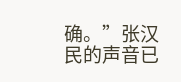确。”张汉民的声音已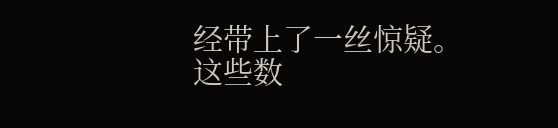经带上了一丝惊疑。
这些数